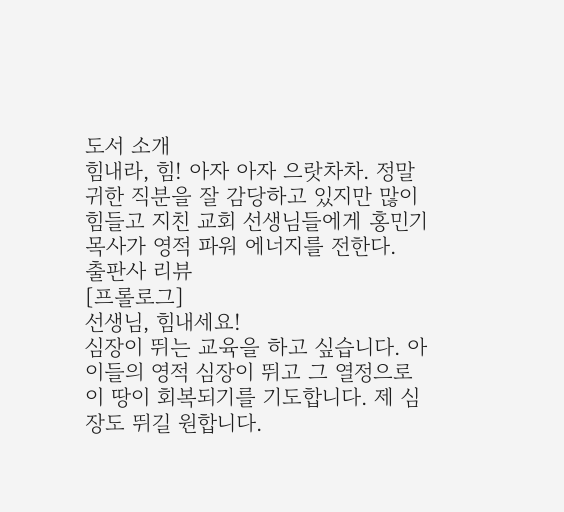도서 소개
힘내라, 힘! 아자 아자 으랏차차. 정말 귀한 직분을 잘 감당하고 있지만 많이 힘들고 지친 교회 선생님들에게 홍민기 목사가 영적 파워 에너지를 전한다.
출판사 리뷰
[프롤로그]
선생님, 힘내세요!
심장이 뛰는 교육을 하고 싶습니다. 아이들의 영적 심장이 뛰고 그 열정으로 이 땅이 회복되기를 기도합니다. 제 심장도 뛰길 원합니다.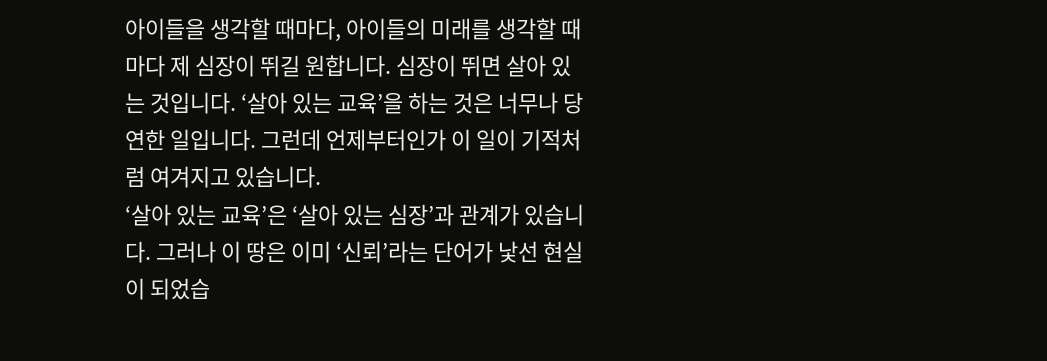아이들을 생각할 때마다, 아이들의 미래를 생각할 때마다 제 심장이 뛰길 원합니다. 심장이 뛰면 살아 있는 것입니다. ‘살아 있는 교육’을 하는 것은 너무나 당연한 일입니다. 그런데 언제부터인가 이 일이 기적처럼 여겨지고 있습니다.
‘살아 있는 교육’은 ‘살아 있는 심장’과 관계가 있습니다. 그러나 이 땅은 이미 ‘신뢰’라는 단어가 낯선 현실이 되었습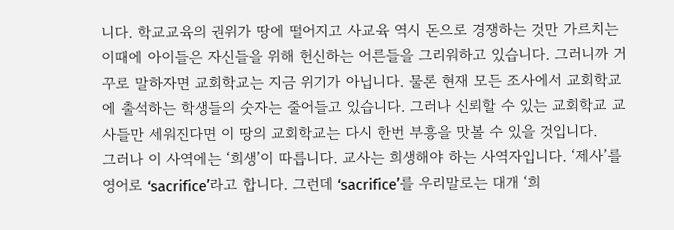니다. 학교교육의 권위가 땅에 떨어지고 사교육 역시 돈으로 경쟁하는 것만 가르치는 이때에 아이들은 자신들을 위해 헌신하는 어른들을 그리워하고 있습니다. 그러니까 거꾸로 말하자면 교회학교는 지금 위기가 아닙니다. 물론 현재 모든 조사에서 교회학교에 출석하는 학생들의 숫자는 줄어들고 있습니다. 그러나 신뢰할 수 있는 교회학교 교사들만 세워진다면 이 땅의 교회학교는 다시 한번 부흥을 맛볼 수 있을 것입니다.
그러나 이 사역에는 ‘희생’이 따릅니다. 교사는 희생해야 하는 사역자입니다. ‘제사’를 영어로 ‘sacrifice’라고 합니다. 그런데 ‘sacrifice’를 우리말로는 대개 ‘희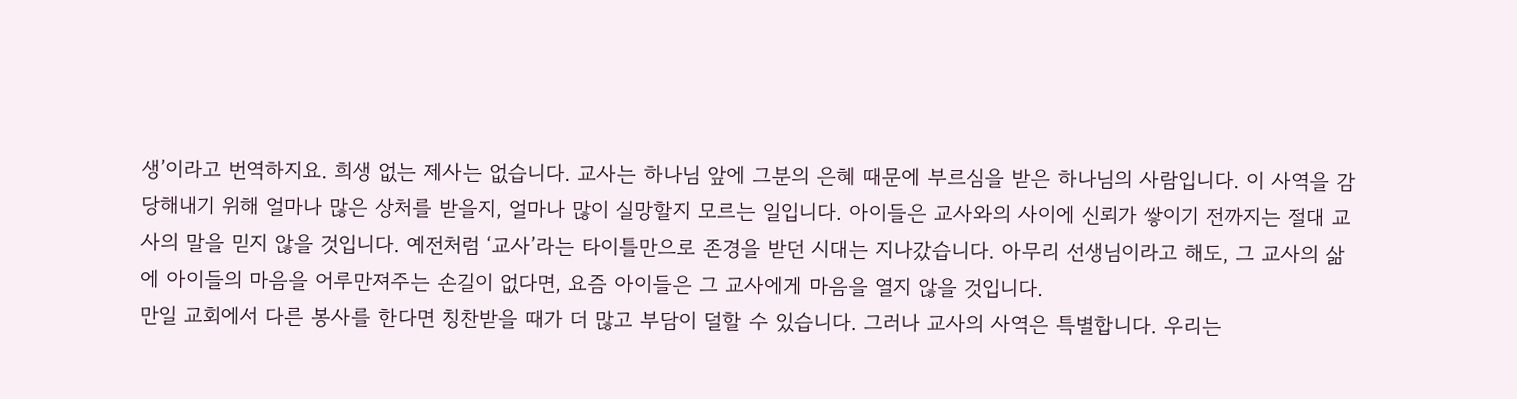생’이라고 번역하지요. 희생 없는 제사는 없습니다. 교사는 하나님 앞에 그분의 은혜 때문에 부르심을 받은 하나님의 사람입니다. 이 사역을 감당해내기 위해 얼마나 많은 상처를 받을지, 얼마나 많이 실망할지 모르는 일입니다. 아이들은 교사와의 사이에 신뢰가 쌓이기 전까지는 절대 교사의 말을 믿지 않을 것입니다. 예전처럼 ‘교사’라는 타이틀만으로 존경을 받던 시대는 지나갔습니다. 아무리 선생님이라고 해도, 그 교사의 삶에 아이들의 마음을 어루만져주는 손길이 없다면, 요즘 아이들은 그 교사에게 마음을 열지 않을 것입니다.
만일 교회에서 다른 봉사를 한다면 칭찬받을 때가 더 많고 부담이 덜할 수 있습니다. 그러나 교사의 사역은 특별합니다. 우리는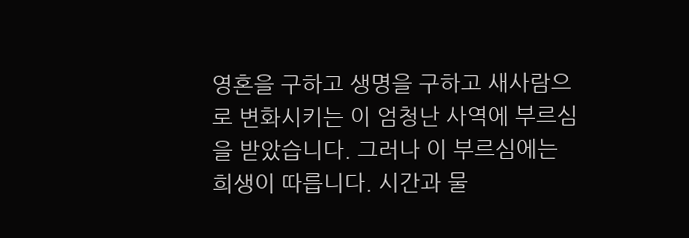영혼을 구하고 생명을 구하고 새사람으로 변화시키는 이 엄청난 사역에 부르심을 받았습니다. 그러나 이 부르심에는 희생이 따릅니다. 시간과 물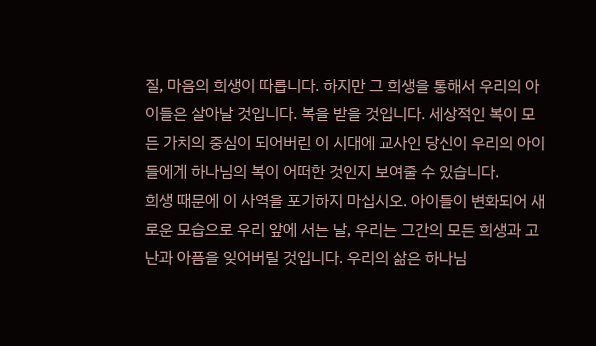질, 마음의 희생이 따릅니다. 하지만 그 희생을 통해서 우리의 아이들은 살아날 것입니다. 복을 받을 것입니다. 세상적인 복이 모든 가치의 중심이 되어버린 이 시대에 교사인 당신이 우리의 아이들에게 하나님의 복이 어떠한 것인지 보여줄 수 있습니다.
희생 때문에 이 사역을 포기하지 마십시오. 아이들이 변화되어 새로운 모습으로 우리 앞에 서는 날, 우리는 그간의 모든 희생과 고난과 아픔을 잊어버릴 것입니다. 우리의 삶은 하나님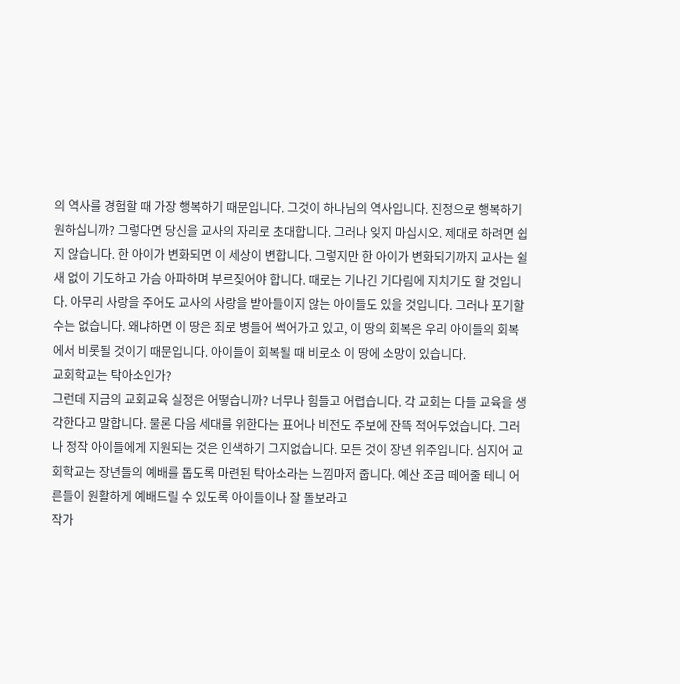의 역사를 경험할 때 가장 행복하기 때문입니다. 그것이 하나님의 역사입니다. 진정으로 행복하기 원하십니까? 그렇다면 당신을 교사의 자리로 초대합니다. 그러나 잊지 마십시오. 제대로 하려면 쉽지 않습니다. 한 아이가 변화되면 이 세상이 변합니다. 그렇지만 한 아이가 변화되기까지 교사는 쉴 새 없이 기도하고 가슴 아파하며 부르짖어야 합니다. 때로는 기나긴 기다림에 지치기도 할 것입니다. 아무리 사랑을 주어도 교사의 사랑을 받아들이지 않는 아이들도 있을 것입니다. 그러나 포기할 수는 없습니다. 왜냐하면 이 땅은 죄로 병들어 썩어가고 있고, 이 땅의 회복은 우리 아이들의 회복에서 비롯될 것이기 때문입니다. 아이들이 회복될 때 비로소 이 땅에 소망이 있습니다.
교회학교는 탁아소인가?
그런데 지금의 교회교육 실정은 어떻습니까? 너무나 힘들고 어렵습니다. 각 교회는 다들 교육을 생각한다고 말합니다. 물론 다음 세대를 위한다는 표어나 비전도 주보에 잔뜩 적어두었습니다. 그러나 정작 아이들에게 지원되는 것은 인색하기 그지없습니다. 모든 것이 장년 위주입니다. 심지어 교회학교는 장년들의 예배를 돕도록 마련된 탁아소라는 느낌마저 줍니다. 예산 조금 떼어줄 테니 어른들이 원활하게 예배드릴 수 있도록 아이들이나 잘 돌보라고
작가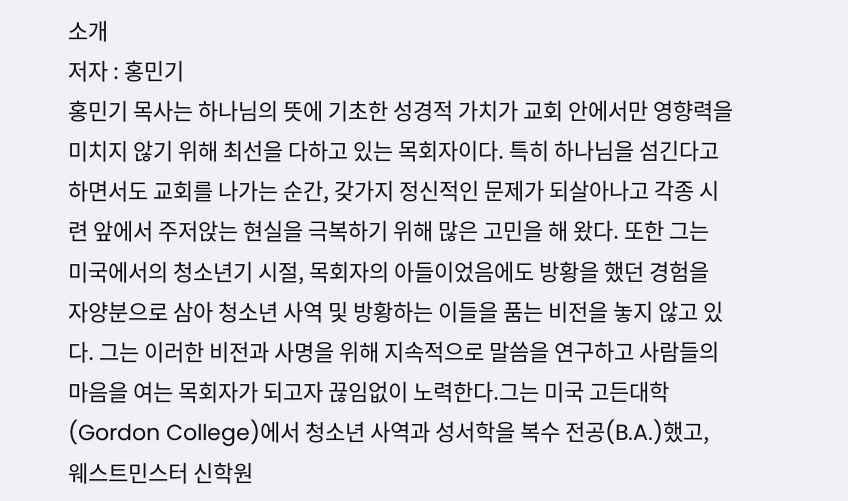소개
저자 : 홍민기
홍민기 목사는 하나님의 뜻에 기초한 성경적 가치가 교회 안에서만 영향력을 미치지 않기 위해 최선을 다하고 있는 목회자이다. 특히 하나님을 섬긴다고 하면서도 교회를 나가는 순간, 갖가지 정신적인 문제가 되살아나고 각종 시련 앞에서 주저앉는 현실을 극복하기 위해 많은 고민을 해 왔다. 또한 그는 미국에서의 청소년기 시절, 목회자의 아들이었음에도 방황을 했던 경험을 자양분으로 삼아 청소년 사역 및 방황하는 이들을 품는 비전을 놓지 않고 있다. 그는 이러한 비전과 사명을 위해 지속적으로 말씀을 연구하고 사람들의 마음을 여는 목회자가 되고자 끊임없이 노력한다.그는 미국 고든대학(Gordon College)에서 청소년 사역과 성서학을 복수 전공(B.A.)했고, 웨스트민스터 신학원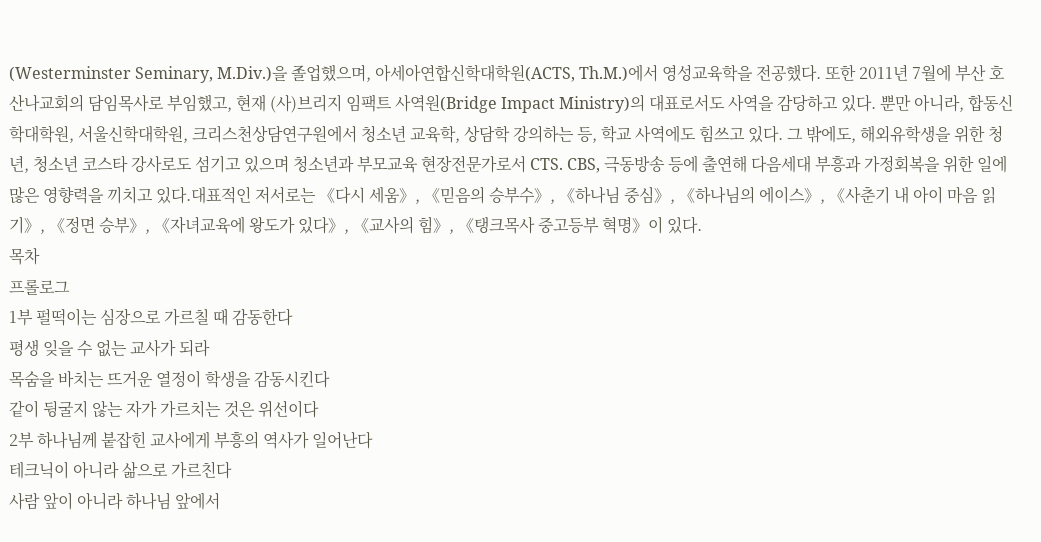(Westerminster Seminary, M.Div.)을 졸업했으며, 아세아연합신학대학원(ACTS, Th.M.)에서 영성교육학을 전공했다. 또한 2011년 7월에 부산 호산나교회의 담임목사로 부임했고, 현재 (사)브리지 임팩트 사역원(Bridge Impact Ministry)의 대표로서도 사역을 감당하고 있다. 뿐만 아니라, 합동신학대학원, 서울신학대학원, 크리스천상담연구원에서 청소년 교육학, 상담학 강의하는 등, 학교 사역에도 힘쓰고 있다. 그 밖에도, 해외유학생을 위한 청년, 청소년 코스타 강사로도 섬기고 있으며 청소년과 부모교육 현장전문가로서 CTS. CBS, 극동방송 등에 출연해 다음세대 부흥과 가정회복을 위한 일에 많은 영향력을 끼치고 있다.대표적인 저서로는 《다시 세움》, 《믿음의 승부수》, 《하나님 중심》, 《하나님의 에이스》, 《사춘기 내 아이 마음 읽기》, 《정면 승부》, 《자녀교육에 왕도가 있다》, 《교사의 힘》, 《탱크목사 중고등부 혁명》이 있다.
목차
프롤로그
1부 펄떡이는 심장으로 가르칠 때 감동한다
평생 잊을 수 없는 교사가 되라
목숨을 바치는 뜨거운 열정이 학생을 감동시킨다
같이 뒹굴지 않는 자가 가르치는 것은 위선이다
2부 하나님께 붙잡힌 교사에게 부흥의 역사가 일어난다
테크닉이 아니라 삶으로 가르친다
사람 앞이 아니라 하나님 앞에서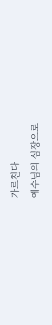가르친다
예수님의 심장으로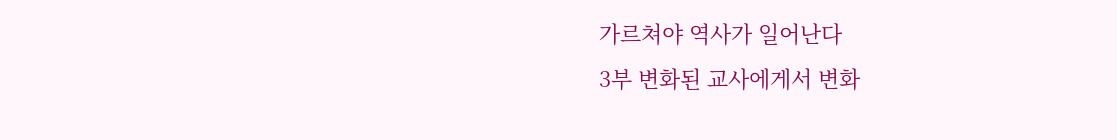가르쳐야 역사가 일어난다
3부 변화된 교사에게서 변화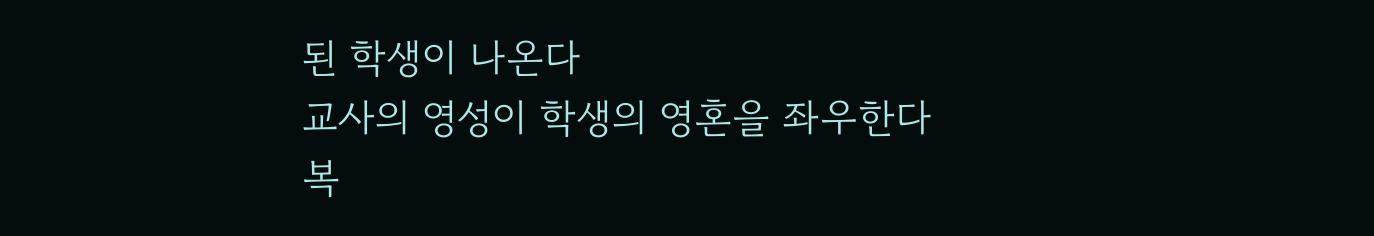된 학생이 나온다
교사의 영성이 학생의 영혼을 좌우한다
복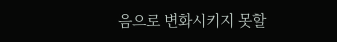음으로 변화시키지 못할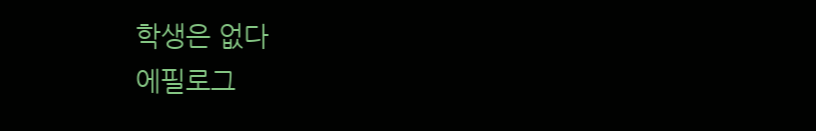학생은 없다
에필로그